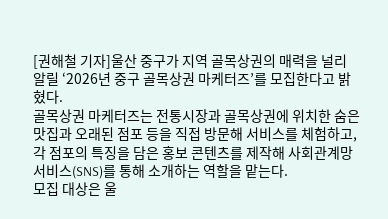[권해철 기자]울산 중구가 지역 골목상권의 매력을 널리 알릴 ‘2026년 중구 골목상권 마케터즈’를 모집한다고 밝혔다.
골목상권 마케터즈는 전통시장과 골목상권에 위치한 숨은 맛집과 오래된 점포 등을 직접 방문해 서비스를 체험하고, 각 점포의 특징을 담은 홍보 콘텐츠를 제작해 사회관계망서비스(SNS)를 통해 소개하는 역할을 맡는다.
모집 대상은 울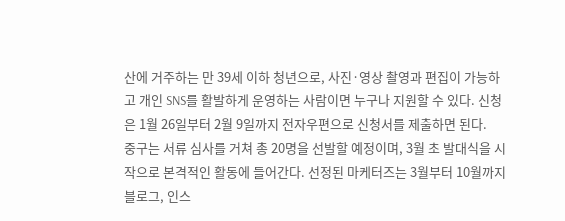산에 거주하는 만 39세 이하 청년으로, 사진·영상 촬영과 편집이 가능하고 개인 SNS를 활발하게 운영하는 사람이면 누구나 지원할 수 있다. 신청은 1월 26일부터 2월 9일까지 전자우편으로 신청서를 제출하면 된다.
중구는 서류 심사를 거쳐 총 20명을 선발할 예정이며, 3월 초 발대식을 시작으로 본격적인 활동에 들어간다. 선정된 마케터즈는 3월부터 10월까지 블로그, 인스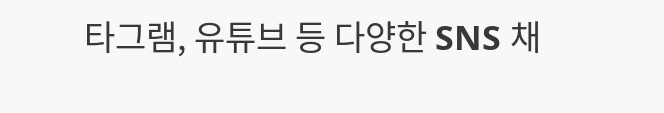타그램, 유튜브 등 다양한 SNS 채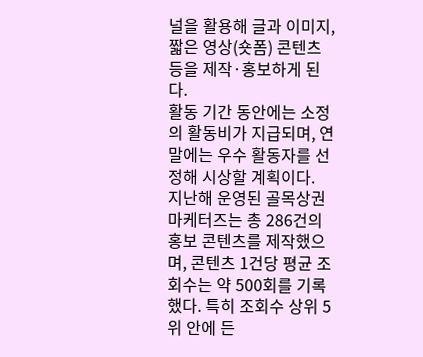널을 활용해 글과 이미지, 짧은 영상(숏폼) 콘텐츠 등을 제작·홍보하게 된다.
활동 기간 동안에는 소정의 활동비가 지급되며, 연말에는 우수 활동자를 선정해 시상할 계획이다.
지난해 운영된 골목상권 마케터즈는 총 286건의 홍보 콘텐츠를 제작했으며, 콘텐츠 1건당 평균 조회수는 약 500회를 기록했다. 특히 조회수 상위 5위 안에 든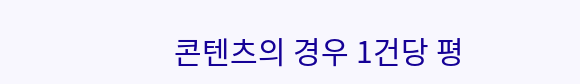콘텐츠의 경우 1건당 평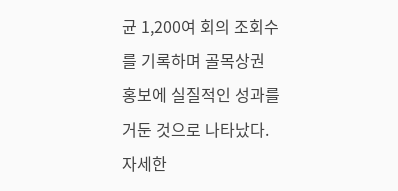균 1,200여 회의 조회수를 기록하며 골목상권 홍보에 실질적인 성과를 거둔 것으로 나타났다.
자세한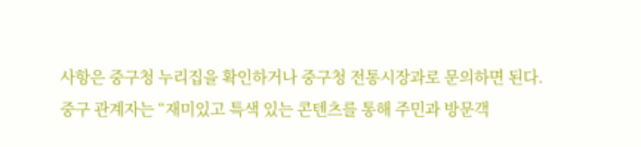사항은 중구청 누리집을 확인하거나 중구청 전통시장과로 문의하면 된다.
중구 관계자는 “재미있고 특색 있는 콘텐츠를 통해 주민과 방문객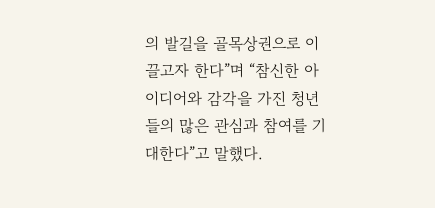의 발길을 골목상권으로 이끌고자 한다”며 “참신한 아이디어와 감각을 가진 청년들의 많은 관심과 참여를 기대한다”고 말했다.